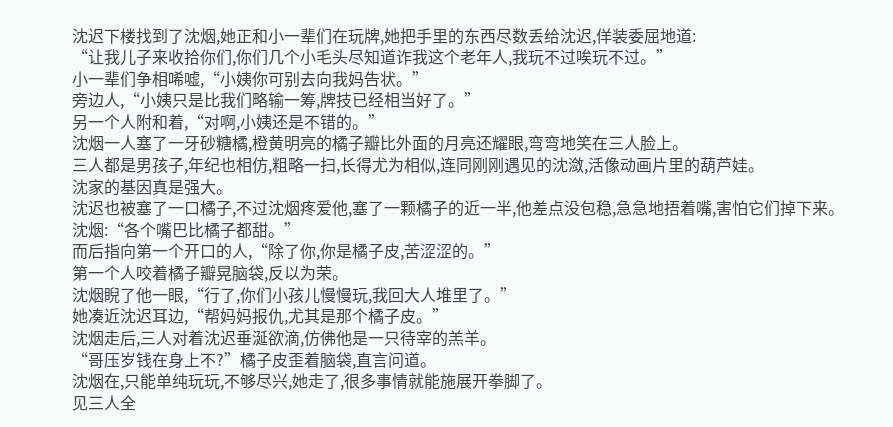沈迟下楼找到了沈烟,她正和小一辈们在玩牌,她把手里的东西尽数丢给沈迟,佯装委屈地道:
“让我儿子来收拾你们,你们几个小毛头尽知道诈我这个老年人,我玩不过唉玩不过。”
小一辈们争相唏嘘,“小姨你可别去向我妈告状。”
旁边人,“小姨只是比我们略输一筹,牌技已经相当好了。”
另一个人附和着,“对啊,小姨还是不错的。”
沈烟一人塞了一牙砂糖橘,橙黄明亮的橘子瓣比外面的月亮还耀眼,弯弯地笑在三人脸上。
三人都是男孩子,年纪也相仿,粗略一扫,长得尤为相似,连同刚刚遇见的沈潋,活像动画片里的葫芦娃。
沈家的基因真是强大。
沈迟也被塞了一口橘子,不过沈烟疼爱他,塞了一颗橘子的近一半,他差点没包稳,急急地捂着嘴,害怕它们掉下来。
沈烟:“各个嘴巴比橘子都甜。”
而后指向第一个开口的人,“除了你,你是橘子皮,苦涩涩的。”
第一个人咬着橘子瓣晃脑袋,反以为荣。
沈烟睨了他一眼,“行了,你们小孩儿慢慢玩,我回大人堆里了。”
她凑近沈迟耳边,“帮妈妈报仇,尤其是那个橘子皮。”
沈烟走后,三人对着沈迟垂涎欲滴,仿佛他是一只待宰的羔羊。
“哥压岁钱在身上不?”橘子皮歪着脑袋,直言问道。
沈烟在,只能单纯玩玩,不够尽兴,她走了,很多事情就能施展开拳脚了。
见三人全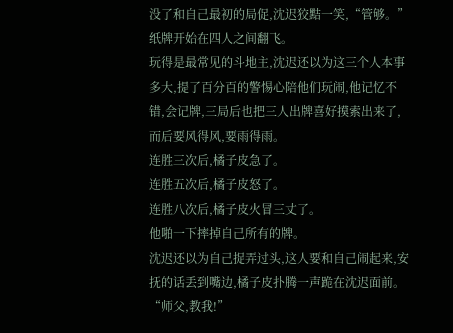没了和自己最初的局促,沈迟狡黠一笑,“管够。”
纸牌开始在四人之间翻飞。
玩得是最常见的斗地主,沈迟还以为这三个人本事多大,提了百分百的警惕心陪他们玩闹,他记忆不错,会记牌,三局后也把三人出牌喜好摸索出来了,而后要风得风,要雨得雨。
连胜三次后,橘子皮急了。
连胜五次后,橘子皮怒了。
连胜八次后,橘子皮火冒三丈了。
他啪一下摔掉自己所有的牌。
沈迟还以为自己捉弄过头,这人要和自己闹起来,安抚的话丢到嘴边,橘子皮扑腾一声跪在沈迟面前。
“师父,教我!”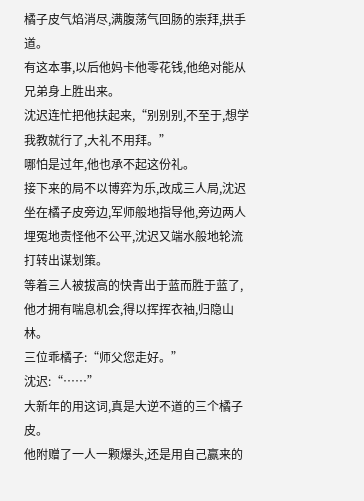橘子皮气焰消尽,满腹荡气回肠的崇拜,拱手道。
有这本事,以后他妈卡他零花钱,他绝对能从兄弟身上胜出来。
沈迟连忙把他扶起来,“别别别,不至于,想学我教就行了,大礼不用拜。”
哪怕是过年,他也承不起这份礼。
接下来的局不以博弈为乐,改成三人局,沈迟坐在橘子皮旁边,军师般地指导他,旁边两人埋冤地责怪他不公平,沈迟又端水般地轮流打转出谋划策。
等着三人被拔高的快青出于蓝而胜于蓝了,他才拥有喘息机会,得以挥挥衣袖,归隐山林。
三位乖橘子:“师父您走好。”
沈迟:“……”
大新年的用这词,真是大逆不道的三个橘子皮。
他附赠了一人一颗爆头,还是用自己赢来的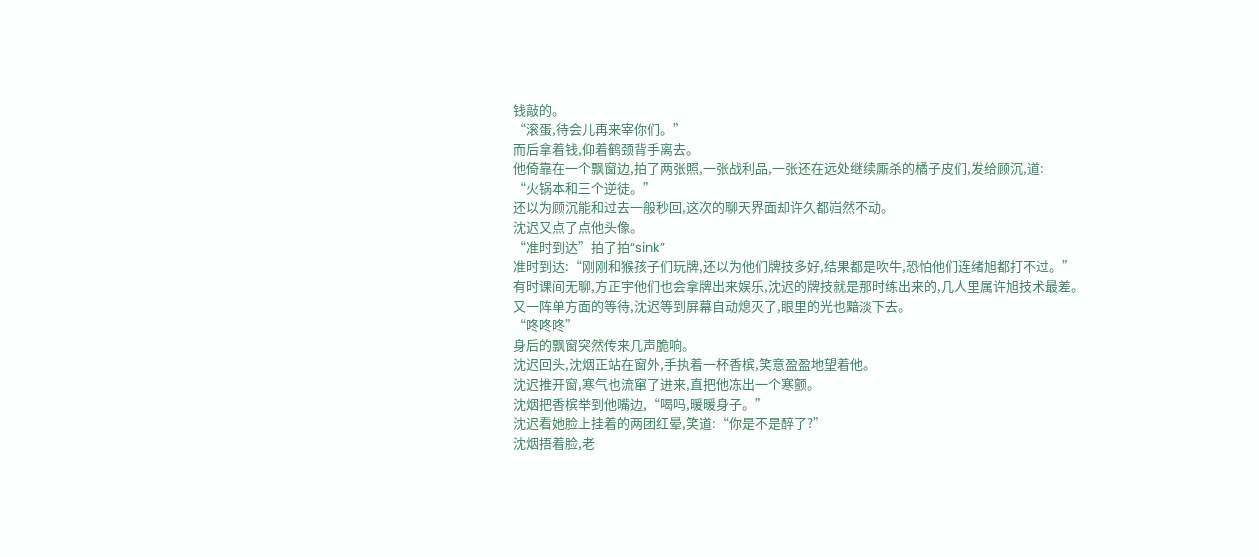钱敲的。
“滚蛋,待会儿再来宰你们。”
而后拿着钱,仰着鹤颈背手离去。
他倚靠在一个飘窗边,拍了两张照,一张战利品,一张还在远处继续厮杀的橘子皮们,发给顾沉,道:
“火锅本和三个逆徒。”
还以为顾沉能和过去一般秒回,这次的聊天界面却许久都岿然不动。
沈迟又点了点他头像。
“准时到达”拍了拍“sink”
准时到达:“刚刚和猴孩子们玩牌,还以为他们牌技多好,结果都是吹牛,恐怕他们连绪旭都打不过。”
有时课间无聊,方正宇他们也会拿牌出来娱乐,沈迟的牌技就是那时练出来的,几人里属许旭技术最差。
又一阵单方面的等待,沈迟等到屏幕自动熄灭了,眼里的光也黯淡下去。
“咚咚咚”
身后的飘窗突然传来几声脆响。
沈迟回头,沈烟正站在窗外,手执着一杯香槟,笑意盈盈地望着他。
沈迟推开窗,寒气也流窜了进来,直把他冻出一个寒颤。
沈烟把香槟举到他嘴边,“喝吗,暖暖身子。”
沈迟看她脸上挂着的两团红晕,笑道:“你是不是醉了?”
沈烟捂着脸,老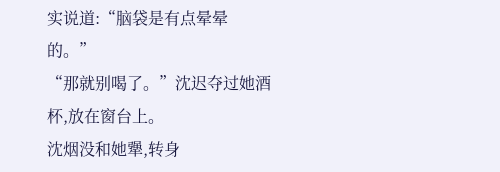实说道:“脑袋是有点晕晕的。”
“那就别喝了。”沈迟夺过她酒杯,放在窗台上。
沈烟没和她犟,转身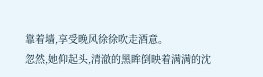靠着墙,享受晚风徐徐吹走酒意。
忽然,她仰起头,清澈的黑眸倒映着满满的沈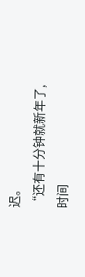迟。
“还有十分钟就新年了,时间